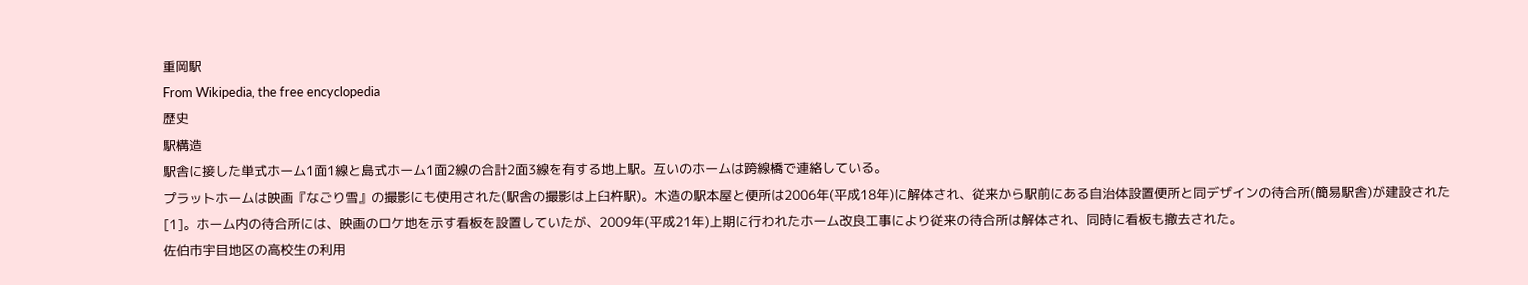重岡駅
From Wikipedia, the free encyclopedia
歴史
駅構造
駅舎に接した単式ホーム1面1線と島式ホーム1面2線の合計2面3線を有する地上駅。互いのホームは跨線橋で連絡している。
プラットホームは映画『なごり雪』の撮影にも使用された(駅舎の撮影は上臼杵駅)。木造の駅本屋と便所は2006年(平成18年)に解体され、従来から駅前にある自治体設置便所と同デザインの待合所(簡易駅舎)が建設された[1]。ホーム内の待合所には、映画のロケ地を示す看板を設置していたが、2009年(平成21年)上期に行われたホーム改良工事により従来の待合所は解体され、同時に看板も撤去された。
佐伯市宇目地区の高校生の利用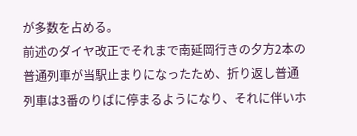が多数を占める。
前述のダイヤ改正でそれまで南延岡行きの夕方2本の普通列車が当駅止まりになったため、折り返し普通列車は3番のりばに停まるようになり、それに伴いホ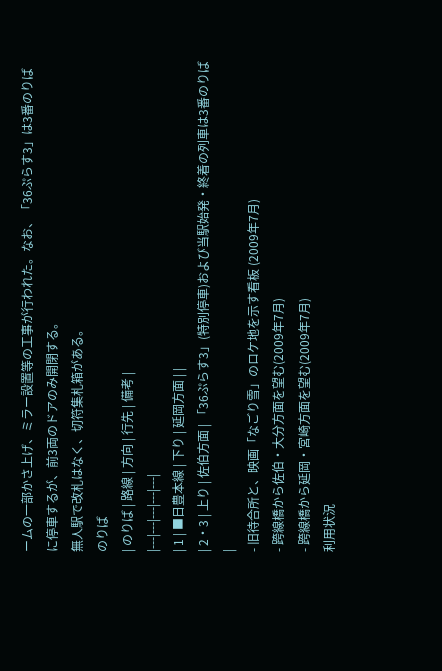ームの一部かさ上げ、ミラー設置等の工事が行われた。なお、「36ぷらす3」は3番のりばに停車するが、前3両のドアのみ開閉する。
無人駅で改札はなく、切符集札箱がある。
のりば
| のりば | 路線 | 方向 | 行先 | 備考 |
|---|---|---|---|---|
| 1 | ■日豊本線 | 下り | 延岡方面 | |
| 2・3 | 上り | 佐伯方面 | 「36ぷらす3」(特別停車)および当駅始発・終着の列車は3番のりば |
- 旧待合所と、映画「なごり雪」のロケ地を示す看板 (2009年7月)
- 跨線橋から佐伯・大分方面を望む(2009年7月)
- 跨線橋から延岡・宮崎方面を望む(2009年7月)
利用状況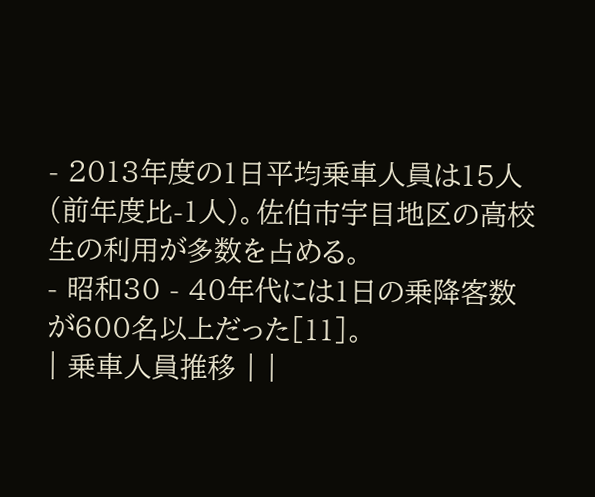- 2013年度の1日平均乗車人員は15人(前年度比-1人)。佐伯市宇目地区の高校生の利用が多数を占める。
- 昭和30 - 40年代には1日の乗降客数が600名以上だった[11]。
| 乗車人員推移 | |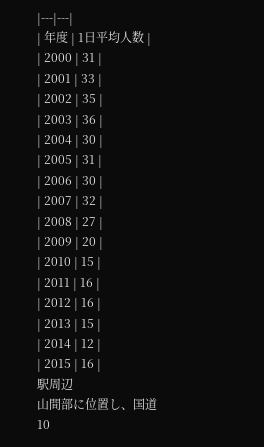|---|---|
| 年度 | 1日平均人数 |
| 2000 | 31 |
| 2001 | 33 |
| 2002 | 35 |
| 2003 | 36 |
| 2004 | 30 |
| 2005 | 31 |
| 2006 | 30 |
| 2007 | 32 |
| 2008 | 27 |
| 2009 | 20 |
| 2010 | 15 |
| 2011 | 16 |
| 2012 | 16 |
| 2013 | 15 |
| 2014 | 12 |
| 2015 | 16 |
駅周辺
山間部に位置し、国道10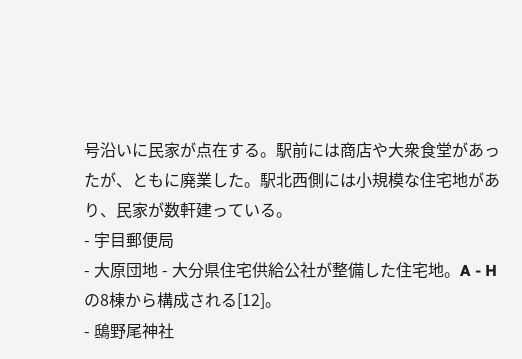号沿いに民家が点在する。駅前には商店や大衆食堂があったが、ともに廃業した。駅北西側には小規模な住宅地があり、民家が数軒建っている。
- 宇目郵便局
- 大原団地 - 大分県住宅供給公社が整備した住宅地。A - Hの8棟から構成される[12]。
- 鴟野尾神社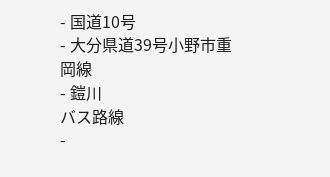- 国道10号
- 大分県道39号小野市重岡線
- 鎧川
バス路線
-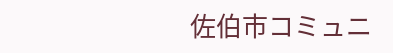佐伯市コミュニ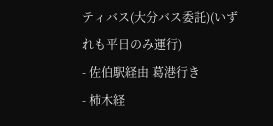ティバス(大分バス委託)(いずれも平日のみ運行)
- 佐伯駅経由 葛港行き
- 柿木経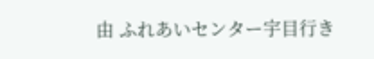由 ふれあいセンター宇目行き